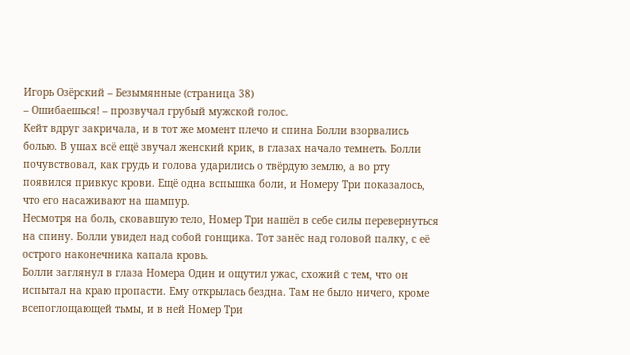Игорь Озёрский – Безымянные (страница 38)
– Ошибаешься! – прозвучал грубый мужской голос.
Кейт вдруг закричала, и в тот же момент плечо и спина Болли взорвались болью. В ушах всё ещё звучал женский крик, в глазах начало темнеть. Болли почувствовал, как грудь и голова ударились о твёрдую землю, а во рту появился привкус крови. Ещё одна вспышка боли, и Номеру Три показалось, что его насаживают на шампур.
Несмотря на боль, сковавшую тело, Номер Три нашёл в себе силы перевернуться на спину. Болли увидел над собой гонщика. Тот занёс над головой палку, с её острого наконечника капала кровь.
Болли заглянул в глаза Номера Один и ощутил ужас, схожий с тем, что он испытал на краю пропасти. Ему открылась бездна. Там не было ничего, кроме всепоглощающей тьмы, и в ней Номер Три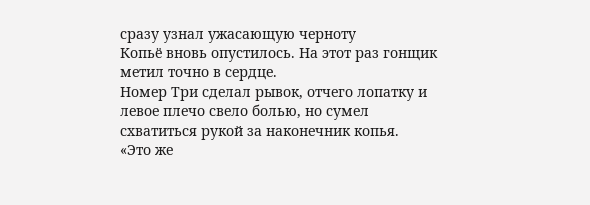сразу узнал ужасающую черноту
Копьё вновь опустилось. На этот раз гонщик метил точно в сердце.
Номер Три сделал рывок, отчего лопатку и левое плечо свело болью, но сумел схватиться рукой за наконечник копья.
«Это же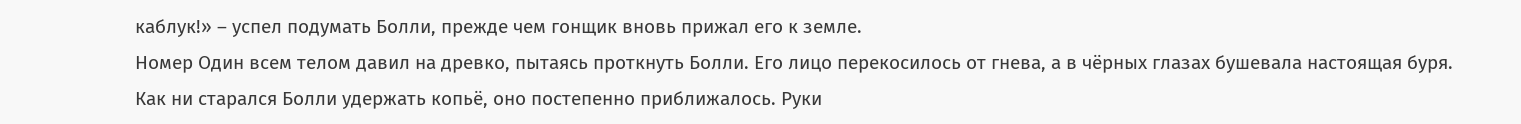каблук!» – успел подумать Болли, прежде чем гонщик вновь прижал его к земле.
Номер Один всем телом давил на древко, пытаясь проткнуть Болли. Его лицо перекосилось от гнева, а в чёрных глазах бушевала настоящая буря.
Как ни старался Болли удержать копьё, оно постепенно приближалось. Руки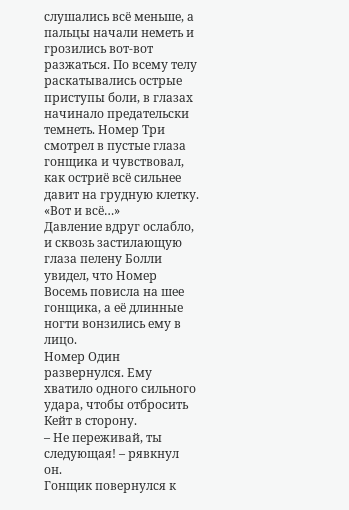слушались всё меньше, а пальцы начали неметь и грозились вот-вот разжаться. По всему телу раскатывались острые приступы боли, в глазах начинало предательски темнеть. Номер Три смотрел в пустые глаза гонщика и чувствовал, как остриё всё сильнее давит на грудную клетку.
«Вот и всё…»
Давление вдруг ослабло, и сквозь застилающую глаза пелену Болли увидел, что Номер Восемь повисла на шее гонщика, а её длинные ногти вонзились ему в лицо.
Номер Один развернулся. Ему хватило одного сильного удара, чтобы отбросить Кейт в сторону.
– Не переживай, ты следующая! – рявкнул он.
Гонщик повернулся к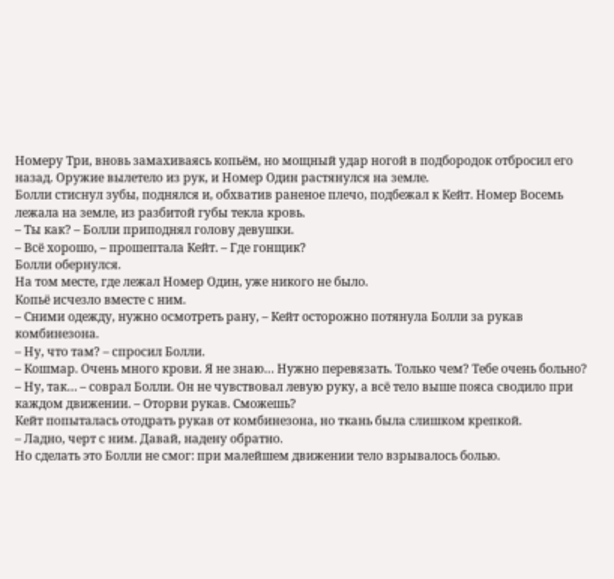Номеру Три, вновь замахиваясь копьём, но мощный удар ногой в подбородок отбросил его назад. Оружие вылетело из рук, и Номер Один растянулся на земле.
Болли стиснул зубы, поднялся и, обхватив раненое плечо, подбежал к Кейт. Номер Восемь лежала на земле, из разбитой губы текла кровь.
– Ты как? – Болли приподнял голову девушки.
– Всё хорошо, – прошептала Кейт. – Где гонщик?
Болли обернулся.
На том месте, где лежал Номер Один, уже никого не было.
Копьё исчезло вместе с ним.
– Сними одежду, нужно осмотреть рану, – Кейт осторожно потянула Болли за рукав комбинезона.
– Ну, что там? – спросил Болли.
– Кошмар. Очень много крови. Я не знаю… Нужно перевязать. Только чем? Тебе очень больно?
– Ну, так… – соврал Болли. Он не чувствовал левую руку, а всё тело выше пояса сводило при каждом движении. – Оторви рукав. Сможешь?
Кейт попыталась отодрать рукав от комбинезона, но ткань была слишком крепкой.
– Ладно, черт с ним. Давай, надену обратно.
Но сделать это Болли не смог: при малейшем движении тело взрывалось болью.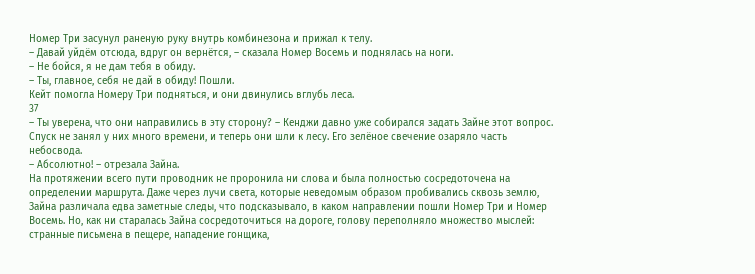Номер Три засунул раненую руку внутрь комбинезона и прижал к телу.
– Давай уйдём отсюда, вдруг он вернётся, – сказала Номер Восемь и поднялась на ноги.
– Не бойся, я не дам тебя в обиду.
– Ты, главное, себя не дай в обиду! Пошли.
Кейт помогла Номеру Три подняться, и они двинулись вглубь леса.
37
– Ты уверена, что они направились в эту сторону? – Кенджи давно уже собирался задать Зайне этот вопрос.
Спуск не занял у них много времени, и теперь они шли к лесу. Его зелёное свечение озаряло часть небосвода.
– Абсолютно! – отрезала Зайна.
На протяжении всего пути проводник не проронила ни слова и была полностью сосредоточена на определении маршрута. Даже через лучи света, которые неведомым образом пробивались сквозь землю, Зайна различала едва заметные следы, что подсказывало, в каком направлении пошли Номер Три и Номер Восемь. Но, как ни старалась Зайна сосредоточиться на дороге, голову переполняло множество мыслей: странные письмена в пещере, нападение гонщика,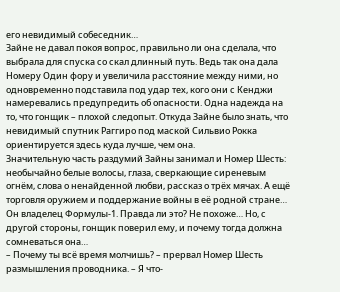его невидимый собеседник…
Зайне не давал покоя вопрос, правильно ли она сделала, что выбрала для спуска со скал длинный путь. Ведь так она дала Номеру Один фору и увеличила расстояние между ними, но одновременно подставила под удар тех, кого они с Кенджи намеревались предупредить об опасности. Одна надежда на то, что гонщик – плохой следопыт. Откуда Зайне было знать, что невидимый спутник Раггиро под маской Сильвио Рокка ориентируется здесь куда лучше, чем она.
Значительную часть раздумий Зайны занимал и Номер Шесть: необычайно белые волосы, глаза, сверкающие сиреневым огнём, слова о ненайденной любви, рассказ о трёх мячах. А ещё торговля оружием и поддержание войны в её родной стране… Он владелец Формулы-1. Правда ли это? Не похоже… Но, с другой стороны, гонщик поверил ему, и почему тогда должна сомневаться она…
– Почему ты всё время молчишь? – прервал Номер Шесть размышления проводника. – Я что-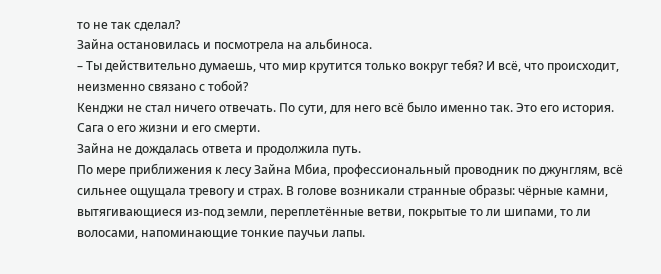то не так сделал?
Зайна остановилась и посмотрела на альбиноса.
– Ты действительно думаешь, что мир крутится только вокруг тебя? И всё, что происходит, неизменно связано с тобой?
Кенджи не стал ничего отвечать. По сути, для него всё было именно так. Это его история. Сага о его жизни и его смерти.
Зайна не дождалась ответа и продолжила путь.
По мере приближения к лесу Зайна Мбиа, профессиональный проводник по джунглям, всё сильнее ощущала тревогу и страх. В голове возникали странные образы: чёрные камни, вытягивающиеся из-под земли, переплетённые ветви, покрытые то ли шипами, то ли волосами, напоминающие тонкие паучьи лапы.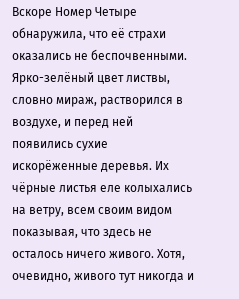Вскоре Номер Четыре обнаружила, что её страхи оказались не беспочвенными. Ярко-зелёный цвет листвы, словно мираж, растворился в воздухе, и перед ней появились сухие искорёженные деревья. Их чёрные листья еле колыхались на ветру, всем своим видом показывая, что здесь не осталось ничего живого. Хотя, очевидно, живого тут никогда и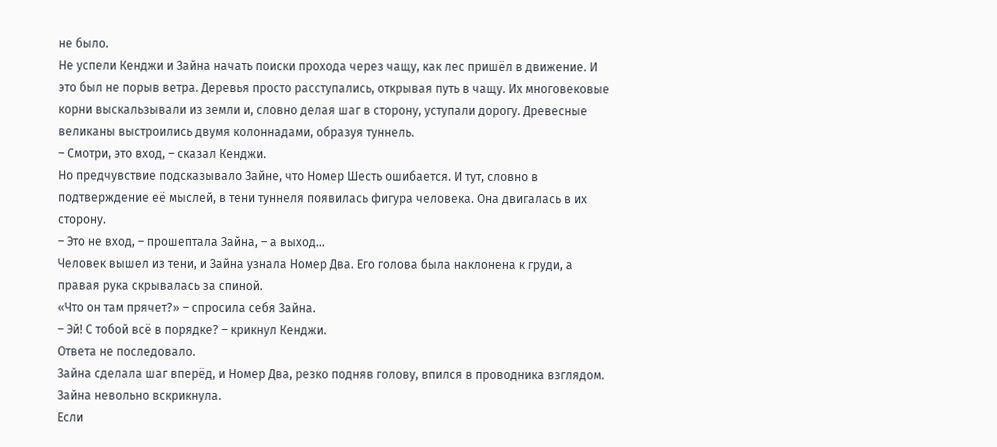не было.
Не успели Кенджи и Зайна начать поиски прохода через чащу, как лес пришёл в движение. И это был не порыв ветра. Деревья просто расступались, открывая путь в чащу. Их многовековые корни выскальзывали из земли и, словно делая шаг в сторону, уступали дорогу. Древесные великаны выстроились двумя колоннадами, образуя туннель.
– Смотри, это вход, – сказал Кенджи.
Но предчувствие подсказывало Зайне, что Номер Шесть ошибается. И тут, словно в подтверждение её мыслей, в тени туннеля появилась фигура человека. Она двигалась в их сторону.
– Это не вход, – прошептала Зайна, – а выход…
Человек вышел из тени, и Зайна узнала Номер Два. Его голова была наклонена к груди, а правая рука скрывалась за спиной.
«Что он там прячет?» – спросила себя Зайна.
– Эй! С тобой всё в порядке? – крикнул Кенджи.
Ответа не последовало.
Зайна сделала шаг вперёд, и Номер Два, резко подняв голову, впился в проводника взглядом. Зайна невольно вскрикнула.
Если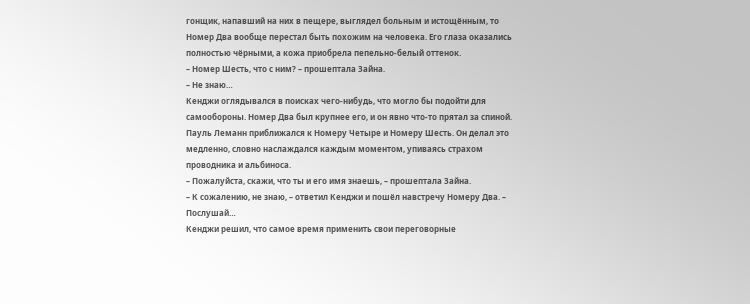гонщик, напавший на них в пещере, выглядел больным и истощённым, то Номер Два вообще перестал быть похожим на человека. Его глаза оказались полностью чёрными, а кожа приобрела пепельно-белый оттенок.
– Номер Шесть, что с ним? – прошептала Зайна.
– Не знаю…
Кенджи оглядывался в поисках чего-нибудь, что могло бы подойти для самообороны. Номер Два был крупнее его, и он явно что-то прятал за спиной.
Пауль Леманн приближался к Номеру Четыре и Номеру Шесть. Он делал это медленно, словно наслаждался каждым моментом, упиваясь страхом проводника и альбиноса.
– Пожалуйста, скажи, что ты и его имя знаешь, – прошептала Зайна.
– К сожалению, не знаю, – ответил Кенджи и пошёл навстречу Номеру Два. – Послушай…
Кенджи решил, что самое время применить свои переговорные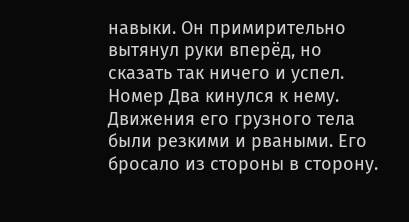навыки. Он примирительно вытянул руки вперёд, но сказать так ничего и успел. Номер Два кинулся к нему. Движения его грузного тела были резкими и рваными. Его бросало из стороны в сторону.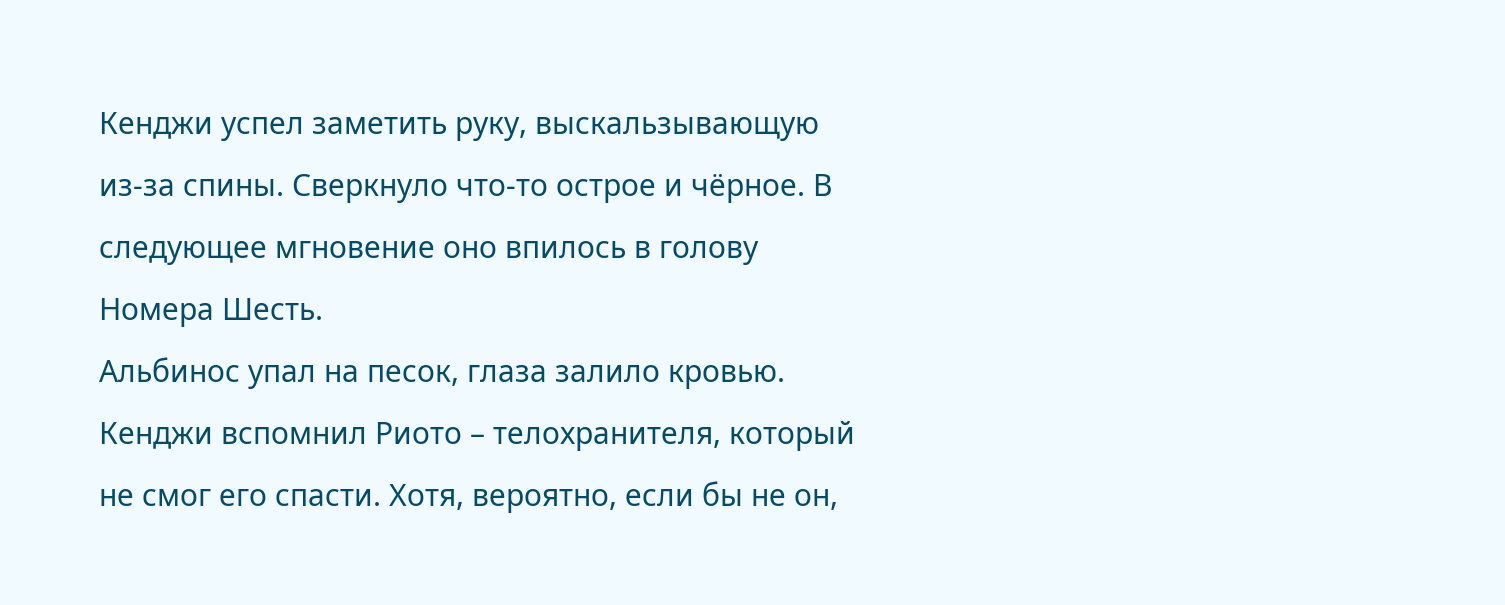Кенджи успел заметить руку, выскальзывающую из-за спины. Сверкнуло что-то острое и чёрное. В следующее мгновение оно впилось в голову Номера Шесть.
Альбинос упал на песок, глаза залило кровью. Кенджи вспомнил Риото – телохранителя, который не смог его спасти. Хотя, вероятно, если бы не он,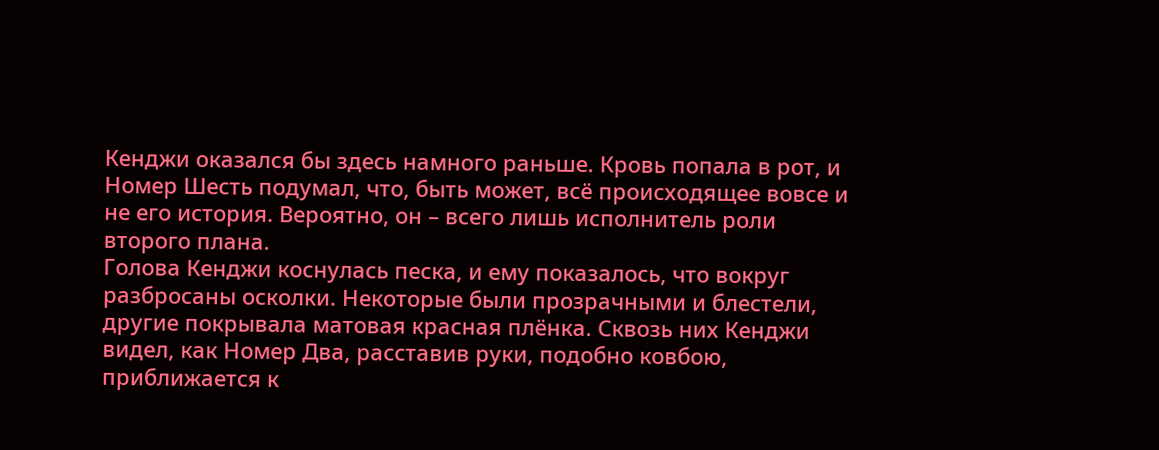Кенджи оказался бы здесь намного раньше. Кровь попала в рот, и Номер Шесть подумал, что, быть может, всё происходящее вовсе и не его история. Вероятно, он – всего лишь исполнитель роли второго плана.
Голова Кенджи коснулась песка, и ему показалось, что вокруг разбросаны осколки. Некоторые были прозрачными и блестели, другие покрывала матовая красная плёнка. Сквозь них Кенджи видел, как Номер Два, расставив руки, подобно ковбою, приближается к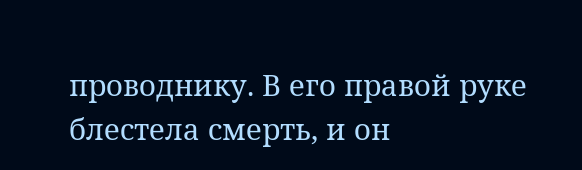проводнику. В его правой руке блестела смерть, и он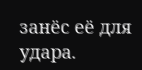занёс её для удара.